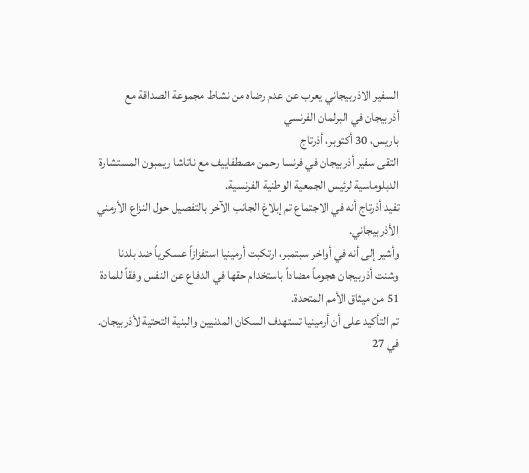السفير الاذربيجاني يعرب عن عدم رضاه من نشاط مجموعة الصداقة مع أذربيجان في البرلمان الفرنسي
باريس، 30 أكتوبر، أذرتاج
التقى سفير أذربيجان في فرنسا رحمن مصطفاييف مع ناتاشا ريمبون المستشارة الدبلوماسية لرئيس الجمعية الوطنية الفرنسية.
تفيد أذرتاج أنه في الاجتماع تم إبلاغ الجانب الآخر بالتفصيل حول النزاع الأرمني الأذربيجاني.
وأشير إلى أنه في أواخر سبتمبر، ارتكبت أرمينيا استفزازاً عسكرياً ضد بلدنا وشنت أذربيجان هجوماً مضاداً باستخدام حقها في الدفاع عن النفس وفقاً للمادة 51 من ميثاق الأمم المتحدة.
تم التأكيد على أن أرمينيا تستهدف السكان المدنيين والبنية التحتية لأذربيجان. في 27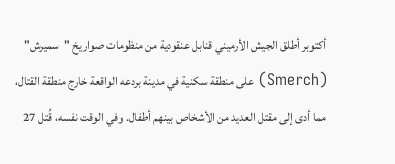أكتوبر أطلق الجيش الأرميني قنابل عنقودية من منظومات صواريخ "سميرش" (Smerch) على منطقة سكنية في مدينة بردعه الواقعة خارج منطقة القتال، مما أدى إلى مقتل العديد من الأشخاص بينهم أطفال. وفي الوقت نفسه، قُتل 27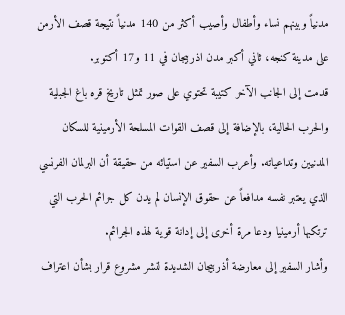مدنياً وبينهم نساء وأطفال وأصيب أكثر من 140 مدنياً نتيجة قصف الأرمن على مدينة كنجه، ثاني أكبر مدن اذربيجان في 11 و17 أكتوبر.
قدمت إلى الجانب الآخر كتيبة تحتوي على صور تمثل تاريخ قره باغ الجبلية والحرب الحالية، بالإضافة إلى قصف القوات المسلحة الأرمينية للسكان المدنيين وتداعياته. وأعرب السفير عن استيائه من حقيقة أن البرلمان الفرنسي الذي يعتبر نفسه مدافعاً عن حقوق الإنسان لم يدن كل جرائم الحرب التي ترتكبها أرمينيا ودعا مرة أخرى إلى إدانة قوية لهذه الجرائم.
وأشار السفير إلى معارضة أذربيجان الشديدة لنشر مشروع قرار بشأن اعتراف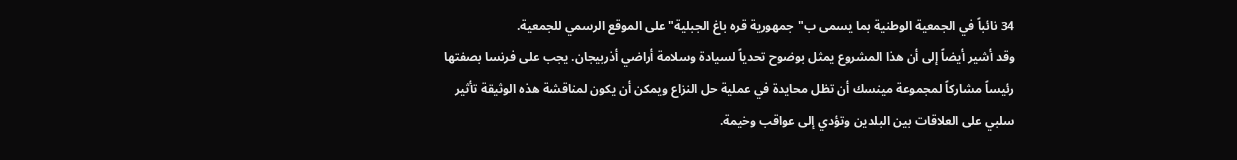34 نائباً في الجمعية الوطنية بما يسمى ب"جمهورية قره باغ الجبلية" على الموقع الرسمي للجمعية.
وقد أشير أيضاً إلى أن هذا المشروع يمثل بوضوح تحدياً لسيادة وسلامة أراضي أذربيجان. يجب على فرنسا بصفتها رئيساً مشاركاً لمجموعة مينسك أن تظل محايدة في عملية حل النزاع ويمكن أن يكون لمناقشة هذه الوثيقة تأثير سلبي على العلاقات بين البلدين وتؤدي إلى عواقب وخيمة.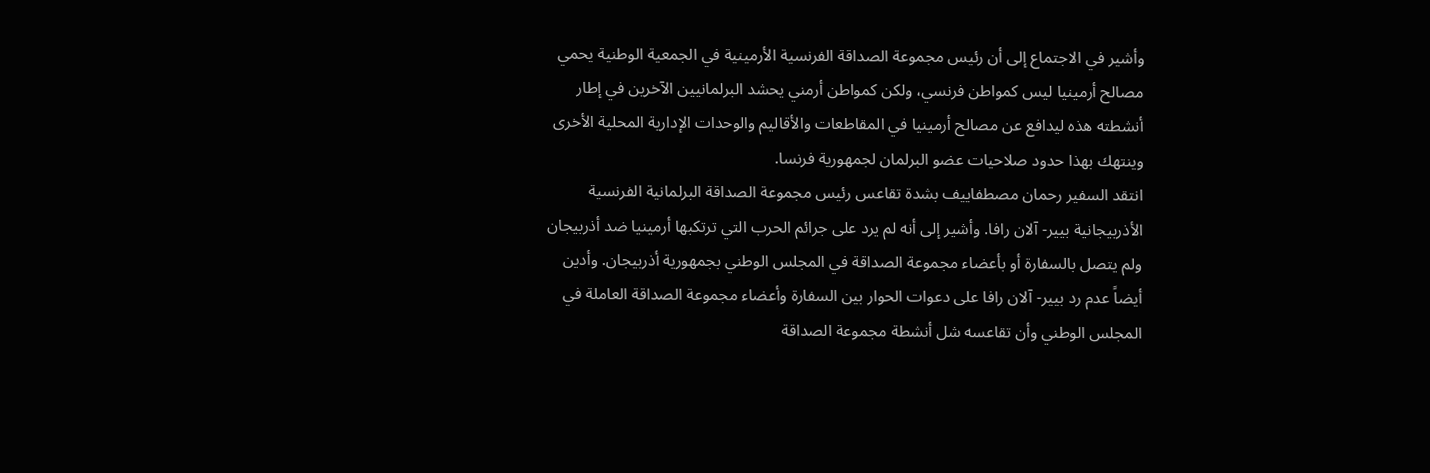وأشير في الاجتماع إلى أن رئيس مجموعة الصداقة الفرنسية الأرمينية في الجمعية الوطنية يحمي مصالح أرمينيا ليس كمواطن فرنسي، ولكن كمواطن أرمني يحشد البرلمانيين الآخرين في إطار أنشطته هذه ليدافع عن مصالح أرمينيا في المقاطعات والأقاليم والوحدات الإدارية المحلية الأخرى وينتهك بهذا حدود صلاحيات عضو البرلمان لجمهورية فرنسا.
انتقد السفير رحمان مصطفاييف بشدة تقاعس رئيس مجموعة الصداقة البرلمانية الفرنسية الأذربيجانية بيير- آلان رافا. وأشير إلى أنه لم يرد على جرائم الحرب التي ترتكبها أرمينيا ضد أذربيجان ولم يتصل بالسفارة أو بأعضاء مجموعة الصداقة في المجلس الوطني بجمهورية أذربيجان. وأدين أيضاً عدم رد بيير- آلان رافا على دعوات الحوار بين السفارة وأعضاء مجموعة الصداقة العاملة في المجلس الوطني وأن تقاعسه شل أنشطة مجموعة الصداقة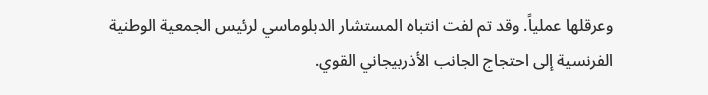وعرقلها عملياً. وقد تم لفت انتباه المستشار الدبلوماسي لرئيس الجمعية الوطنية الفرنسية إلى احتجاج الجانب الأذربيجاني القوي.